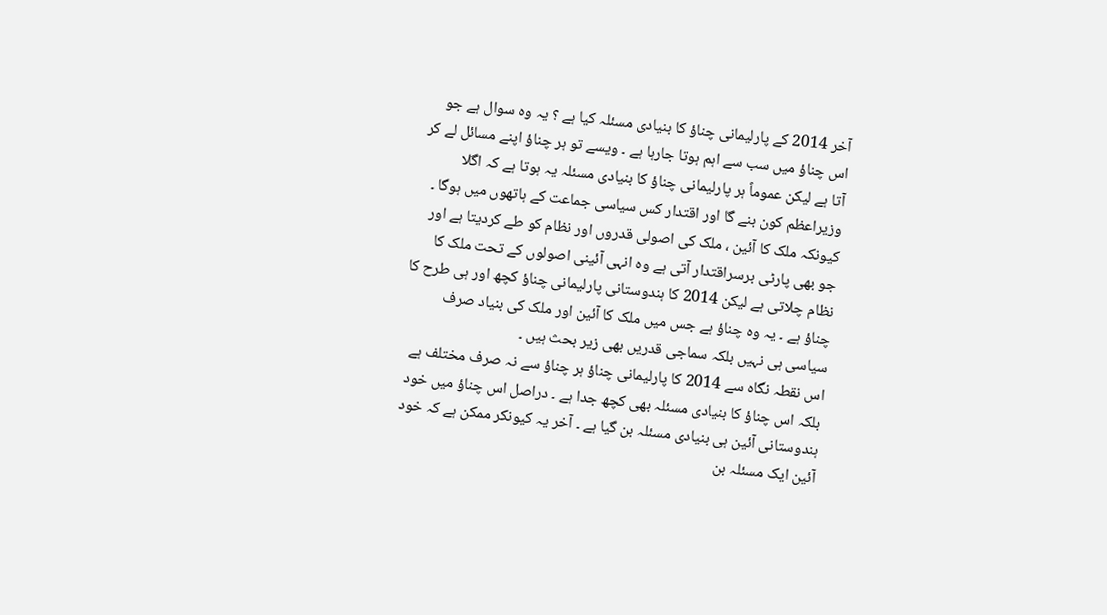آخر 2014 کے پارلیمانی چناؤ کا بنیادی مسئلہ کیا ہے ؟ یہ وہ سوال ہے جو اس چناؤ میں سب سے اہم ہوتا جارہا ہے ۔ ویسے تو ہر چناؤ اپنے مسائل لے کر آتا ہے لیکن عموماً ہر پارلیمانی چناؤ کا بنیادی مسئلہ یہ ہوتا ہے کہ اگلا وزیراعظم کون بنے گا اور اقتدار کس سیاسی جماعت کے ہاتھوں میں ہوگا ۔ کیونکہ ملک کا آئین ، ملک کی اصولی قدروں اور نظام کو طے کردیتا ہے اور جو بھی پارٹی برسراقتدار آتی ہے وہ انہی آئینی اصولوں کے تحت ملک کا نظام چلاتی ہے لیکن 2014 کا ہندوستانی پارلیمانی چناؤ کچھ اور ہی طرح کا چناؤ ہے ۔ یہ وہ چناؤ ہے جس میں ملک کا آئین اور ملک کی بنیاد صرف سیاسی ہی نہیں بلکہ سماجی قدریں بھی زیر بحث ہیں ۔
اس نقطہ نگاہ سے 2014 کا پارلیمانی چناؤ ہر چناؤ سے نہ صرف مختلف ہے بلکہ اس چناؤ کا بنیادی مسئلہ بھی کچھ جدا ہے ۔ دراصل اس چناؤ میں خود ہندوستانی آئین ہی بنیادی مسئلہ بن گیا ہے ۔ آخر یہ کیونکر ممکن ہے کہ خود آئین ایک مسئلہ بن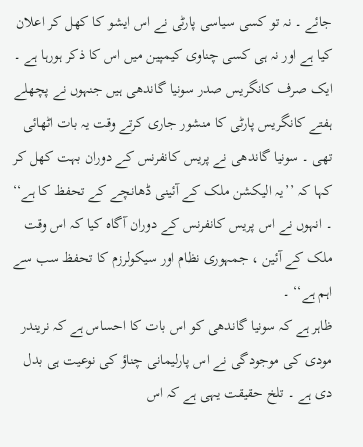جائے ۔ نہ تو کسی سیاسی پارٹی نے اس ایشو کا کھل کر اعلان کیا ہے اور نہ ہی کسی چناوی کیمپین میں اس کا ذکر ہورہا ہے ۔ ایک صرف کانگریس صدر سونیا گاندھی ہیں جنہوں نے پچھلے ہفتے کانگریس پارٹی کا منشور جاری کرتے وقت یہ بات اٹھائی تھی ۔ سونیا گاندھی نے پریس کانفرنس کے دوران بہت کھل کر کہا کہ ’’یہ الیکشن ملک کے آئینی ڈھانچے کے تحفظ کا ہے‘‘ ۔ انہوں نے اس پریس کانفرنس کے دوران آگاہ کیا کہ اس وقت ملک کے آئین ، جمہوری نظام اور سیکولرزم کا تحفظ سب سے اہم ہے‘‘ ۔
ظاہر ہے کہ سونیا گاندھی کو اس بات کا احساس ہے کہ نریندر مودی کی موجودگی نے اس پارلیمانی چناؤ کی نوعیت ہی بدل دی ہے ۔ تلخ حقیقت یہی ہے کہ اس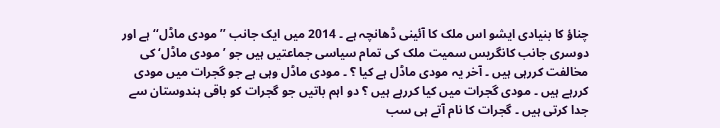چناؤ کا بنیادی ایشو اس ملک کا آئینی ڈھانچہ ہے ۔ 2014 میں ایک جانب ’’مودی ماڈل‘‘ ہے اور دوسری جانب کانگریس سمیت ملک کی تمام سیاسی جماعتیں ہیں جو ’مودی ماڈل‘ کی مخالفت کررہی ہیں ۔ آخر یہ مودی ماڈل ہے کیا ؟ ۔ مودی ماڈل وہی ہے جو گجرات میں مودی کررہے ہیں ۔ مودی گجرات میں کیا کررہے ہیں ؟ دو اہم باتیں جو گجرات کو باقی ہندوستان سے جدا کرتی ہیں ۔ گجرات کا نام آتے ہی سب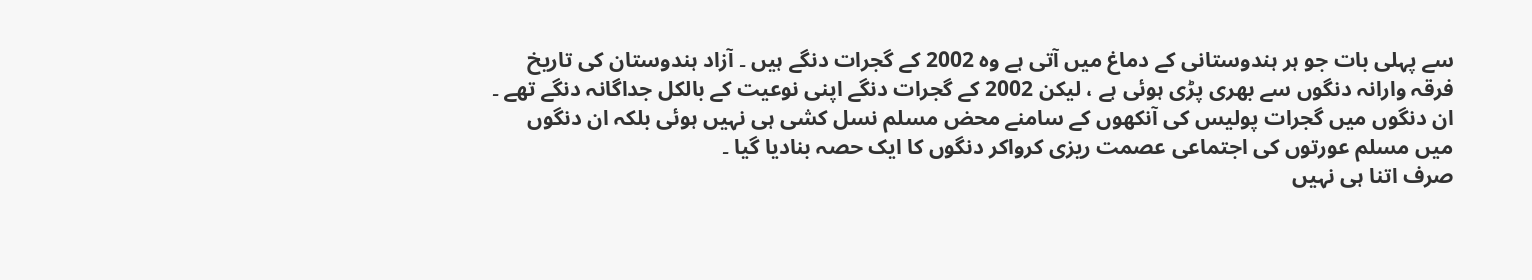سے پہلی بات جو ہر ہندوستانی کے دماغ میں آتی ہے وہ 2002 کے گجرات دنگے ہیں ۔ آزاد ہندوستان کی تاریخ فرقہ وارانہ دنگوں سے بھری پڑی ہوئی ہے ، لیکن 2002 کے گجرات دنگے اپنی نوعیت کے بالکل جداگانہ دنگے تھے ۔ ان دنگوں میں گجرات پولیس کی آنکھوں کے سامنے محض مسلم نسل کشی ہی نہیں ہوئی بلکہ ان دنگوں میں مسلم عورتوں کی اجتماعی عصمت ریزی کرواکر دنگوں کا ایک حصہ بنادیا گیا ۔
صرف اتنا ہی نہیں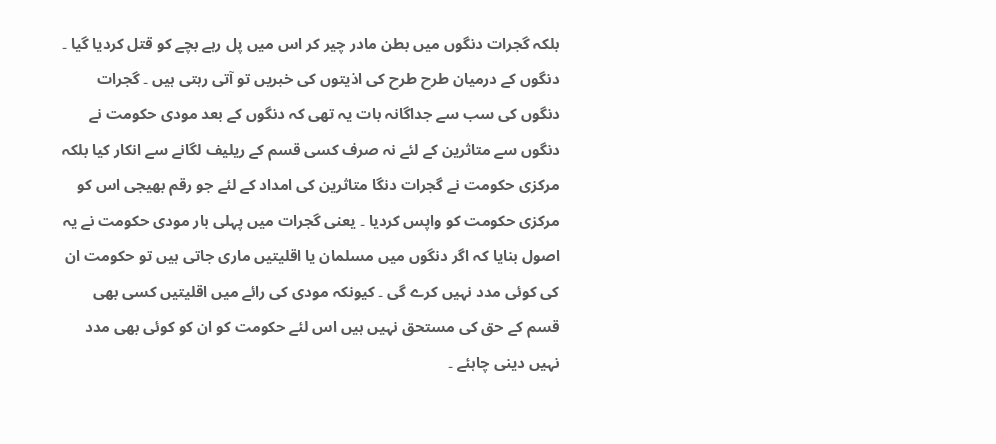بلکہ گجرات دنگوں میں بطن مادر چیر کر اس میں پل رہے بچے کو قتل کردیا گیا ۔ دنگوں کے درمیان طرح طرح کی اذیتوں کی خبریں تو آتی رہتی ہیں ۔ گجرات دنگوں کی سب سے جداگانہ بات یہ تھی کہ دنگوں کے بعد مودی حکومت نے دنگوں سے متاثرین کے لئے نہ صرف کسی قسم کے ریلیف لگانے سے انکار کیا بلکہ مرکزی حکومت نے گجرات دنگا متاثرین کی امداد کے لئے جو رقم بھیجی اس کو مرکزی حکومت کو واپس کردیا ۔ یعنی گجرات میں پہلی بار مودی حکومت نے یہ اصول بنایا کہ اگر دنگوں میں مسلمان یا اقلیتیں ماری جاتی ہیں تو حکومت ان کی کوئی مدد نہیں کرے گی ۔ کیونکہ مودی کی رائے میں اقلیتیں کسی بھی قسم کے حق کی مستحق نہیں ہیں اس لئے حکومت کو ان کو کوئی بھی مدد نہیں دینی چاہئے ۔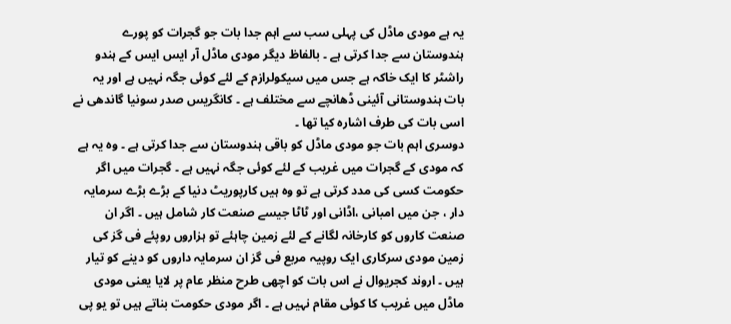یہ ہے مودی ماڈل کی پہلی سب سے اہم جدا بات جو گجرات کو پورے ہندوستان سے جدا کرتی ہے ۔ بالفاظ دیگر مودی ماڈل آر ایس ایس کے ہندو راشٹر کا ایک خاکہ ہے جس میں سیکولرازم کے لئے کوئی جگہ نہیں ہے اور یہ بات ہندوستانی آئینی ڈھانچے سے مختلف ہے ۔ کانگریس صدر سونیا گاندھی نے اسی بات کی طرف اشارہ کیا تھا ۔
دوسری اہم بات جو مودی ماڈل کو باقی ہندوستان سے جدا کرتی ہے ۔ وہ یہ ہے کہ مودی کے گجرات میں غریب کے لئے کوئی جگہ نہیں ہے ۔ گجرات میں اگر حکومت کسی کی مدد کرتی ہے تو وہ ہیں کارپوریٹ دنیا کے بڑے بڑے سرمایہ دار ، جن میں امبانی ،اڈانی اور ٹاٹا جیسے صنعت کار شامل ہیں ۔ اگر ان صنعت کاروں کو کارخانہ لگانے کے لئے زمین چاہئے تو ہزاروں روپئے فی گز کی زمین مودی سرکاری ایک روپیہ مربع فی گز ان سرمایہ داروں کو دینے کو تیار ہیں ۔ اروند کجریوال نے اس بات کو اچھی طرح منظر عام پر لایا یعنی مودی ماڈل میں غریب کا کوئی مقام نہیں ہے ۔ اگر مودی حکومت بناتے ہیں تو یو پی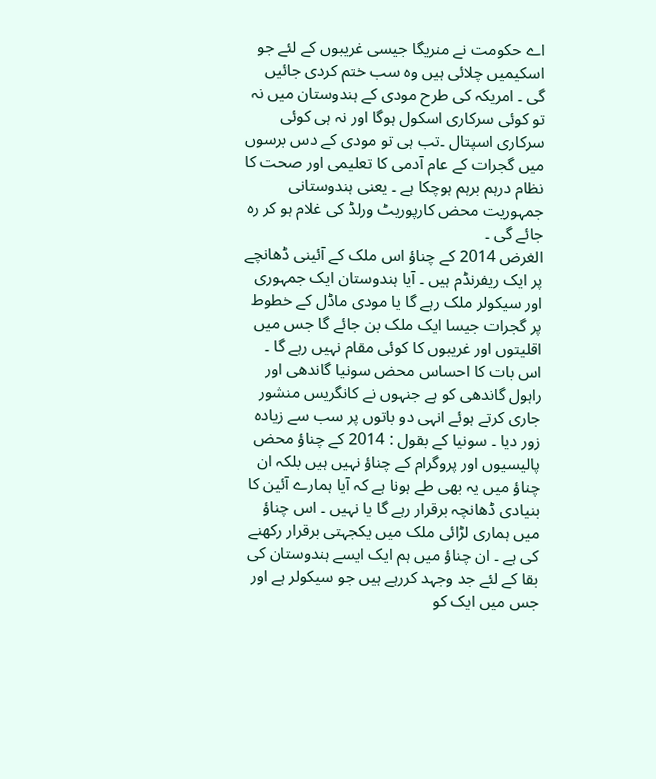اے حکومت نے منریگا جیسی غریبوں کے لئے جو اسکیمیں چلائی ہیں وہ سب ختم کردی جائیں گی ۔ امریکہ کی طرح مودی کے ہندوستان میں نہ تو کوئی سرکاری اسکول ہوگا اور نہ ہی کوئی سرکاری اسپتال ۔تب ہی تو مودی کے دس برسوں میں گجرات کے عام آدمی کا تعلیمی اور صحت کا نظام درہم برہم ہوچکا ہے ۔ یعنی ہندوستانی جمہوریت محض کارپوریٹ ورلڈ کی غلام ہو کر رہ جائے گی ۔
الغرض 2014 کے چناؤ اس ملک کے آئینی ڈھانچے پر ایک ریفرنڈم ہیں ۔ آیا ہندوستان ایک جمہوری اور سیکولر ملک رہے گا یا مودی ماڈل کے خطوط پر گجرات جیسا ایک ملک بن جائے گا جس میں اقلیتوں اور غریبوں کا کوئی مقام نہیں رہے گا ۔ اس بات کا احساس محض سونیا گاندھی اور راہول گاندھی کو ہے جنہوں نے کانگریس منشور جاری کرتے ہوئے انہی دو باتوں پر سب سے زیادہ زور دیا ۔ سونیا کے بقول : 2014 کے چناؤ محض پالیسیوں اور پروگرام کے چناؤ نہیں ہیں بلکہ ان چناؤ میں یہ بھی طے ہونا ہے کہ آیا ہمارے آئین کا بنیادی ڈھانچہ برقرار رہے گا یا نہیں ۔ اس چناؤ میں ہماری لڑائی ملک میں یکجہتی برقرار رکھنے کی ہے ۔ ان چناؤ میں ہم ایک ایسے ہندوستان کی بقا کے لئے جد وجہد کررہے ہیں جو سیکولر ہے اور جس میں ایک کو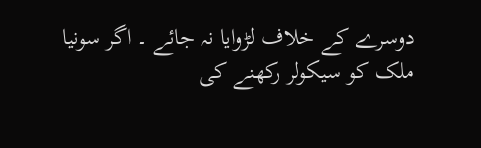دوسرے کے خلاف لڑوایا نہ جائے ۔ اگر سونیا ملک کو سیکولر رکھنے کی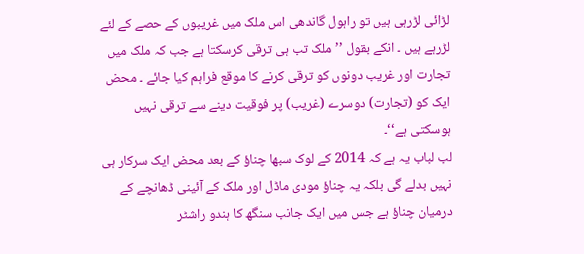لڑائی لڑرہی ہیں تو راہول گاندھی اس ملک میں غریبوں کے حصے کے لئے لڑرہے ہیں ۔ انکے بقول ’’ملک تب ہی ترقی کرسکتا ہے جب کہ ملک میں تجارت اور غریب دونوں کو ترقی کرنے کا موقع فراہم کیا جائے ۔ محض ایک کو (تجارت) دوسرے (غریب) پر فوقیت دینے سے ترقی نہیں ہوسکتی ہے‘‘۔
لب لباب یہ ہے کہ 2014 کے لوک سبھا چناؤ کے بعد محض ایک سرکار ہی نہیں بدلے گی بلکہ یہ چناؤ مودی ماڈل اور ملک کے آئینی ڈھانچے کے درمیان چناؤ ہے جس میں ایک جانب سنگھ کا ہندو راشٹر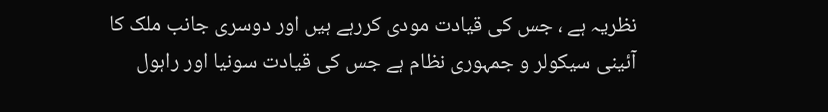نظریہ ہے ، جس کی قیادت مودی کررہے ہیں اور دوسری جانب ملک کا آئینی سیکولر و جمہوری نظام ہے جس کی قیادت سونیا اور راہول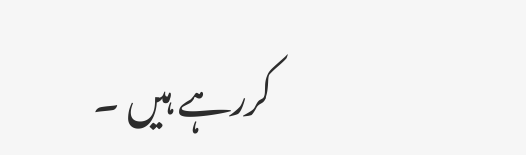کررہے ہیں ۔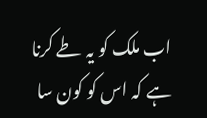اب ملک کو یہ طے کرنا ہے کہ اس کو کون سا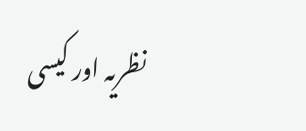نظریہ اور کیسی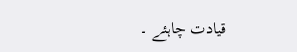قیادت چاہئے ۔